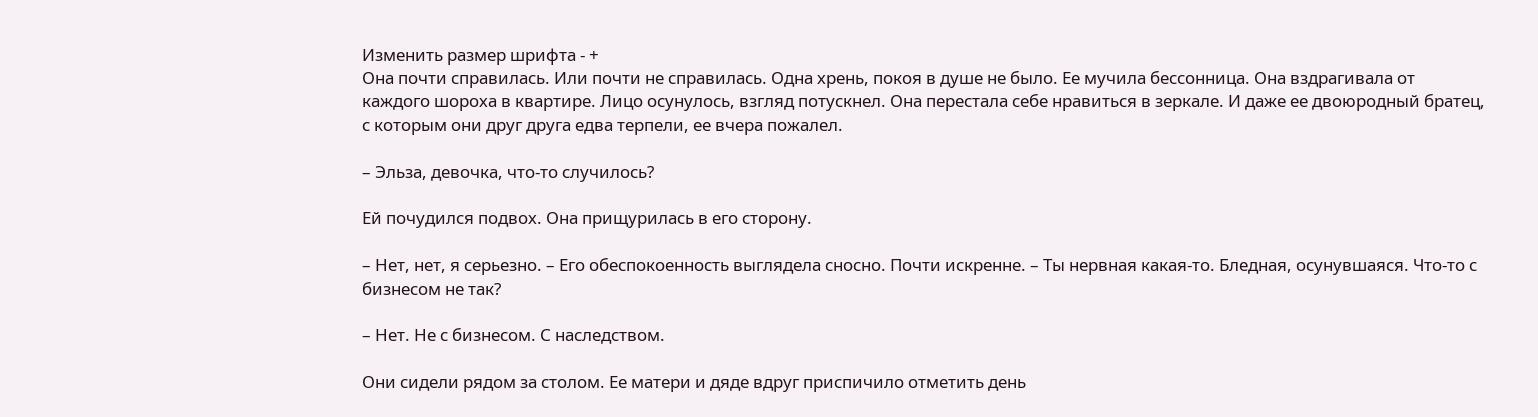Изменить размер шрифта - +
Она почти справилась. Или почти не справилась. Одна хрень, покоя в душе не было. Ее мучила бессонница. Она вздрагивала от каждого шороха в квартире. Лицо осунулось, взгляд потускнел. Она перестала себе нравиться в зеркале. И даже ее двоюродный братец, с которым они друг друга едва терпели, ее вчера пожалел.

– Эльза, девочка, что-то случилось?

Ей почудился подвох. Она прищурилась в его сторону.

– Нет, нет, я серьезно. – Его обеспокоенность выглядела сносно. Почти искренне. – Ты нервная какая-то. Бледная, осунувшаяся. Что-то с бизнесом не так?

– Нет. Не с бизнесом. С наследством.

Они сидели рядом за столом. Ее матери и дяде вдруг приспичило отметить день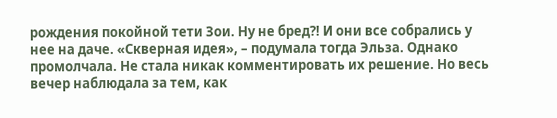рождения покойной тети Зои. Ну не бред?! И они все собрались у нее на даче. «Скверная идея», – подумала тогда Эльза. Однако промолчала. Не стала никак комментировать их решение. Но весь вечер наблюдала за тем, как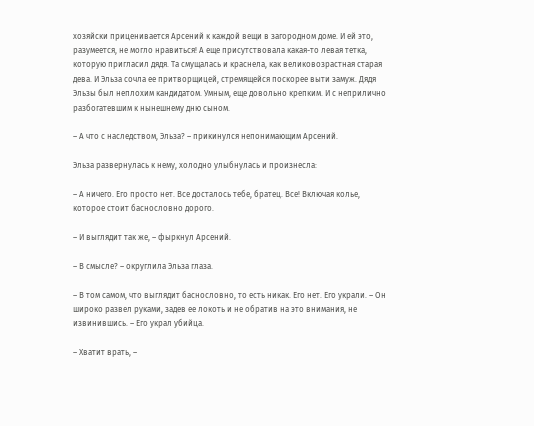хозяйски приценивается Арсений к каждой вещи в загородном доме. И ей это, разумеется, не могло нравиться! А еще присутствовала какая-то левая тетка, которую пригласил дядя. Та смущалась и краснела, как великовозрастная старая дева. И Эльза сочла ее притворщицей, стремящейся поскорее выти замуж. Дядя Эльзы был неплохим кандидатом. Умным, еще довольно крепким. И с неприлично разбогатевшим к нынешнему дню сыном.

– А что с наследством, Эльза? – прикинулся непонимающим Арсений.

Эльза развернулась к нему, холодно улыбнулась и произнесла:

– А ничего. Его просто нет. Все досталось тебе, братец. Все! Включая колье, которое стоит баснословно дорого.

– И выглядит так же, – фыркнул Арсений.

– В смысле? – округлила Эльза глаза.

– В том самом, что выглядит баснословно, то есть никак. Его нет. Его украли. – Он широко развел руками, задев ее локоть и не обратив на это внимания, не извинившись. – Его украл убийца.

– Хватит врать, –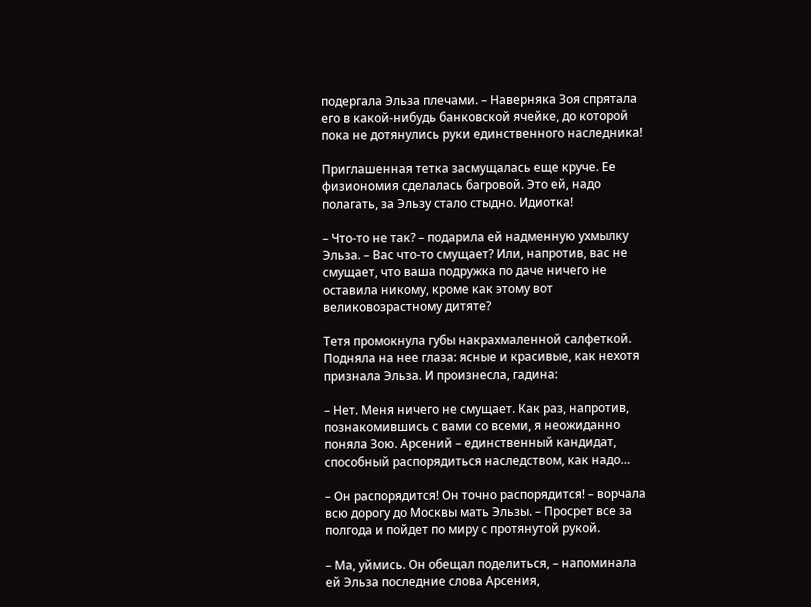подергала Эльза плечами. – Наверняка Зоя спрятала его в какой-нибудь банковской ячейке, до которой пока не дотянулись руки единственного наследника!

Приглашенная тетка засмущалась еще круче. Ее физиономия сделалась багровой. Это ей, надо полагать, за Эльзу стало стыдно. Идиотка!

– Что-то не так? – подарила ей надменную ухмылку Эльза. – Вас что-то смущает? Или, напротив, вас не смущает, что ваша подружка по даче ничего не оставила никому, кроме как этому вот великовозрастному дитяте?

Тетя промокнула губы накрахмаленной салфеткой. Подняла на нее глаза: ясные и красивые, как нехотя признала Эльза. И произнесла, гадина:

– Нет. Меня ничего не смущает. Как раз, напротив, познакомившись с вами со всеми, я неожиданно поняла Зою. Арсений – единственный кандидат, способный распорядиться наследством, как надо…

– Он распорядится! Он точно распорядится! – ворчала всю дорогу до Москвы мать Эльзы. – Просрет все за полгода и пойдет по миру с протянутой рукой.

– Ма, уймись. Он обещал поделиться, – напоминала ей Эльза последние слова Арсения,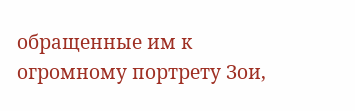обращенные им к огромному портрету Зои,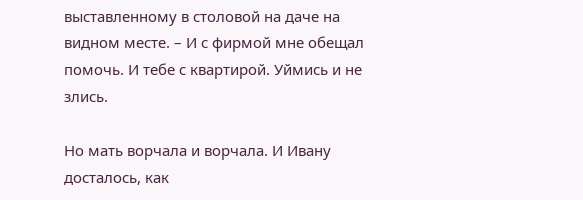выставленному в столовой на даче на видном месте. – И с фирмой мне обещал помочь. И тебе с квартирой. Уймись и не злись.

Но мать ворчала и ворчала. И Ивану досталось, как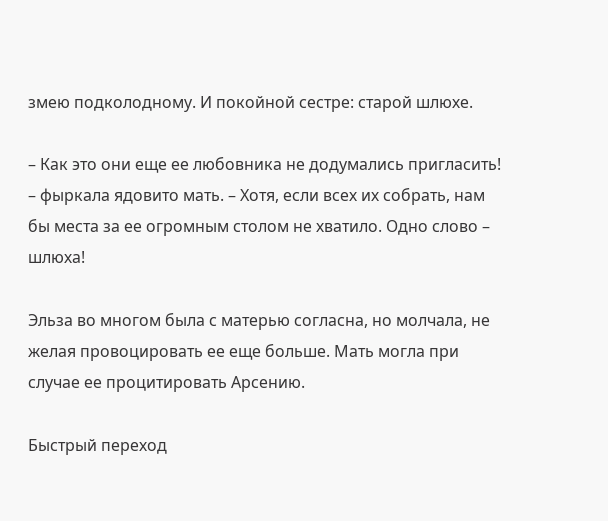змею подколодному. И покойной сестре: старой шлюхе.

– Как это они еще ее любовника не додумались пригласить! – фыркала ядовито мать. – Хотя, если всех их собрать, нам бы места за ее огромным столом не хватило. Одно слово – шлюха!

Эльза во многом была с матерью согласна, но молчала, не желая провоцировать ее еще больше. Мать могла при случае ее процитировать Арсению.

Быстрый переход